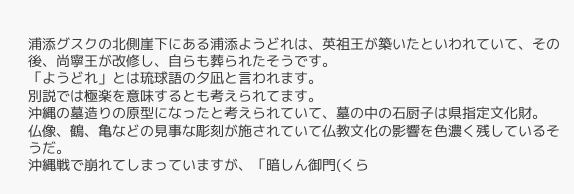浦添グスクの北側崖下にある浦添ようどれは、英祖王が築いたといわれていて、その後、尚寧王が改修し、自らも葬られたそうです。
「ようどれ」とは琉球語の夕凪と言われます。
別説では極楽を意味するとも考えられてます。
沖縄の墓造りの原型になったと考えられていて、墓の中の石厨子は県指定文化財。
仏像、鶴、亀などの見事な彫刻が施されていて仏教文化の影響を色濃く残しているそうだ。
沖縄戦で崩れてしまっていますが、「暗しん御門(くら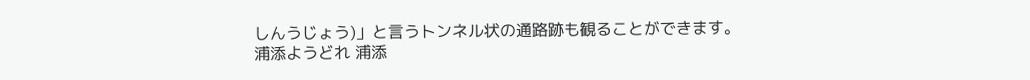しんうじょう)」と言うトンネル状の通路跡も観ることができます。
浦添ようどれ 浦添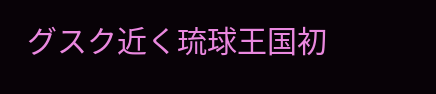グスク近く琉球王国初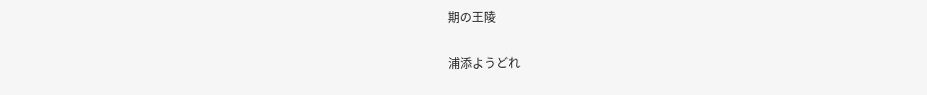期の王陵

浦添ようどれ